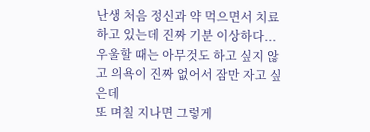난생 처음 정신과 약 먹으면서 치료하고 있는데 진짜 기분 이상하다...
우울할 때는 아무것도 하고 싶지 않고 의욕이 진짜 없어서 잠만 자고 싶은데
또 며칠 지나면 그렇게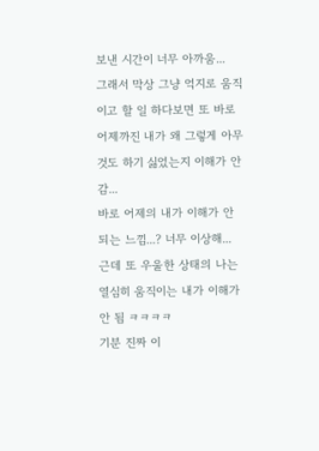보낸 시간이 너무 아까움...
그래서 막상 그냥 억지로 움직이고 할 일 하다보면 또 바로 어제까진 내가 왜 그렇게 아무것도 하기 싫었는지 이해가 안 감...
바로 어제의 내가 이해가 안 되는 느낌...? 너무 이상해...
근데 또 우울한 상태의 나는 열심히 움직이는 내가 이해가 안 됨 ㅋㅋㅋㅋ
기분 진짜 이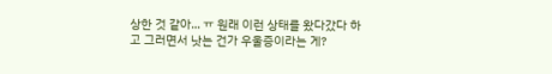상한 것 같아... ㅠ 원래 이런 상태를 왔다갔다 하고 그러면서 낫는 건가 우울증이라는 게?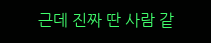근데 진짜 딴 사람 같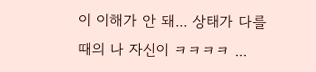이 이해가 안 돼... 상태가 다를 때의 나 자신이 ㅋㅋㅋㅋ ...